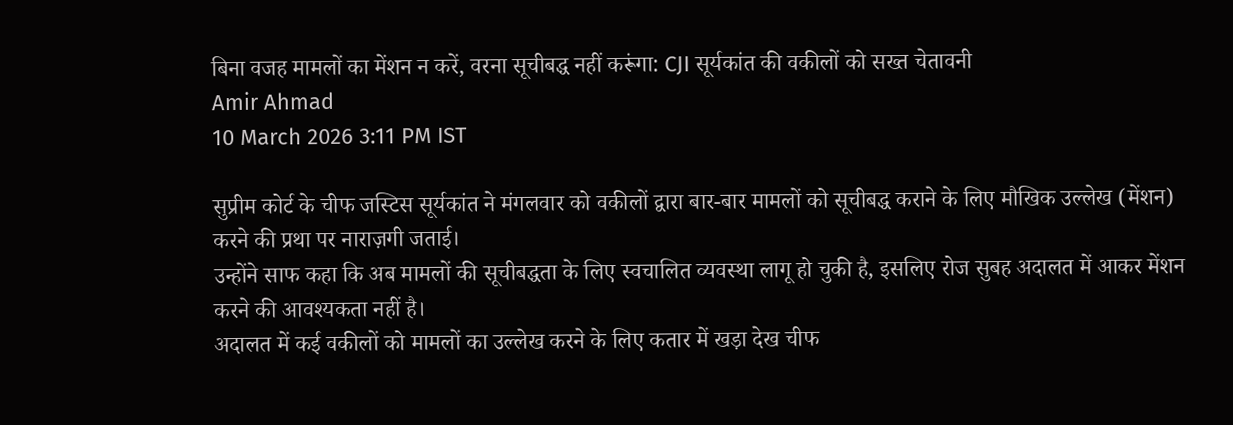बिना वजह मामलों का मेंशन न करें, वरना सूचीबद्ध नहीं करूंगा: CJI सूर्यकांत की वकीलों को सख्त चेतावनी
Amir Ahmad
10 March 2026 3:11 PM IST

सुप्रीम कोर्ट के चीफ जस्टिस सूर्यकांत ने मंगलवार को वकीलों द्वारा बार-बार मामलों को सूचीबद्ध कराने के लिए मौखिक उल्लेख (मेंशन) करने की प्रथा पर नाराज़गी जताई।
उन्होंने साफ कहा कि अब मामलों की सूचीबद्धता के लिए स्वचालित व्यवस्था लागू हो चुकी है, इसलिए रोज सुबह अदालत में आकर मेंशन करने की आवश्यकता नहीं है।
अदालत में कई वकीलों को मामलों का उल्लेख करने के लिए कतार में खड़ा देख चीफ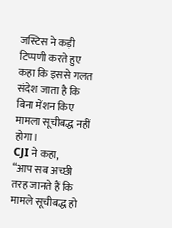जस्टिस ने कड़ी टिप्पणी करते हुए कहा कि इससे गलत संदेश जाता है कि बिना मेंशन किए मामला सूचीबद्ध नहीं होगा।
CJI ने कहा,
“आप सब अच्छी तरह जानते हैं कि मामले सूचीबद्ध हो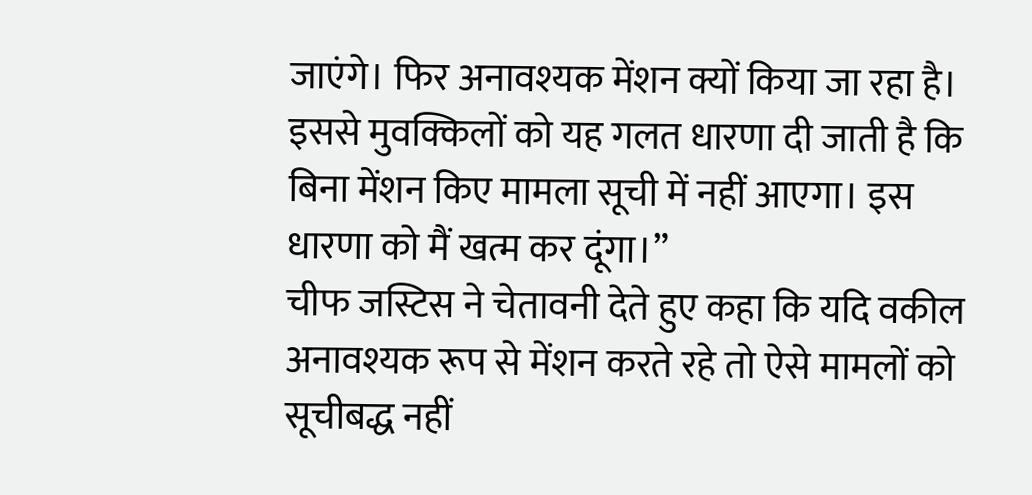जाएंगे। फिर अनावश्यक मेंशन क्यों किया जा रहा है। इससे मुवक्किलों को यह गलत धारणा दी जाती है कि बिना मेंशन किए मामला सूची में नहीं आएगा। इस धारणा को मैं खत्म कर दूंगा।”
चीफ जस्टिस ने चेतावनी देते हुए कहा कि यदि वकील अनावश्यक रूप से मेंशन करते रहे तो ऐसे मामलों को सूचीबद्ध नहीं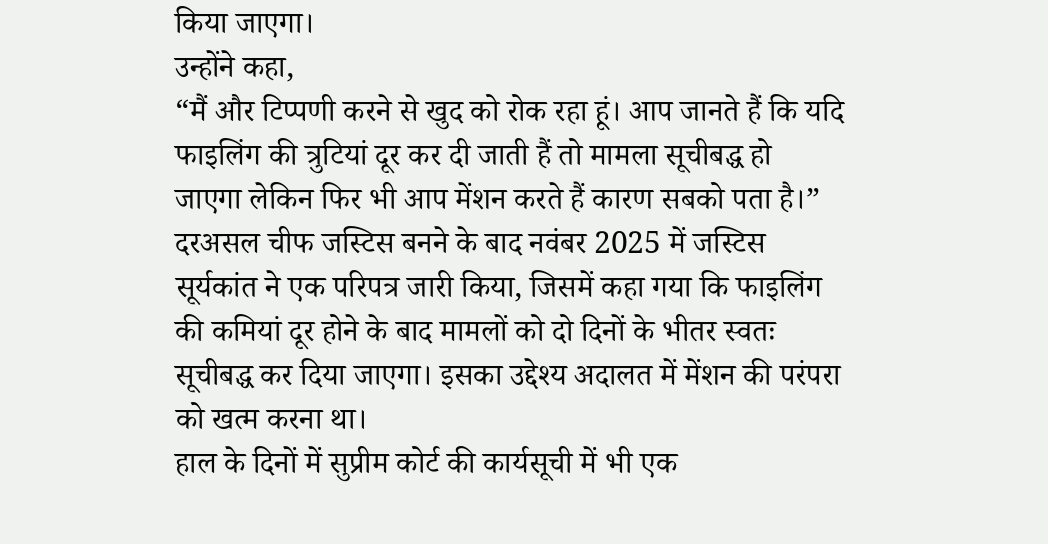किया जाएगा।
उन्होंने कहा,
“मैं और टिप्पणी करने से खुद को रोक रहा हूं। आप जानते हैं कि यदि फाइलिंग की त्रुटियां दूर कर दी जाती हैं तो मामला सूचीबद्ध हो जाएगा लेकिन फिर भी आप मेंशन करते हैं कारण सबको पता है।”
दरअसल चीफ जस्टिस बनने के बाद नवंबर 2025 में जस्टिस सूर्यकांत ने एक परिपत्र जारी किया, जिसमें कहा गया कि फाइलिंग की कमियां दूर होने के बाद मामलों को दो दिनों के भीतर स्वतः सूचीबद्ध कर दिया जाएगा। इसका उद्देश्य अदालत में मेंशन की परंपरा को खत्म करना था।
हाल के दिनों में सुप्रीम कोर्ट की कार्यसूची में भी एक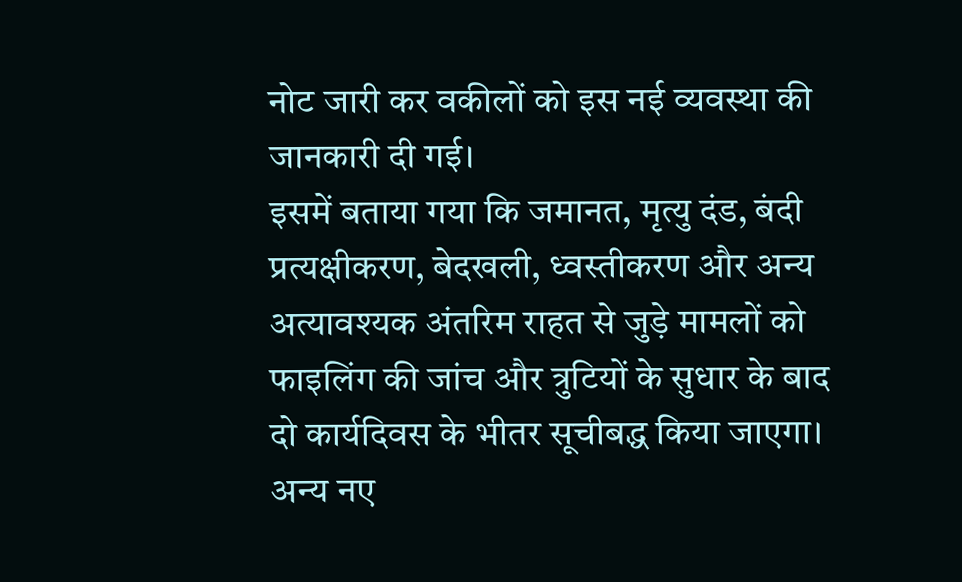नोट जारी कर वकीलों को इस नई व्यवस्था की जानकारी दी गई।
इसमें बताया गया कि जमानत, मृत्यु दंड, बंदी प्रत्यक्षीकरण, बेदखली, ध्वस्तीकरण और अन्य अत्यावश्यक अंतरिम राहत से जुड़े मामलों को फाइलिंग की जांच और त्रुटियों के सुधार के बाद दो कार्यदिवस के भीतर सूचीबद्ध किया जाएगा।
अन्य नए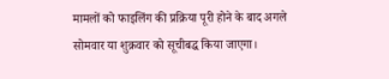मामलों को फाइलिंग की प्रक्रिया पूरी होने के बाद अगले सोमवार या शुक्रवार को सूचीबद्ध किया जाएगा।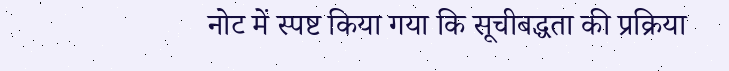नोट में स्पष्ट किया गया कि सूचीबद्धता की प्रक्रिया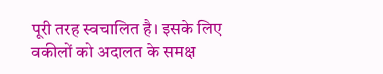पूरी तरह स्वचालित है। इसके लिए वकीलों को अदालत के समक्ष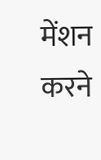मेंशन करने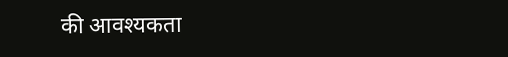की आवश्यकता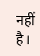नहीं है।